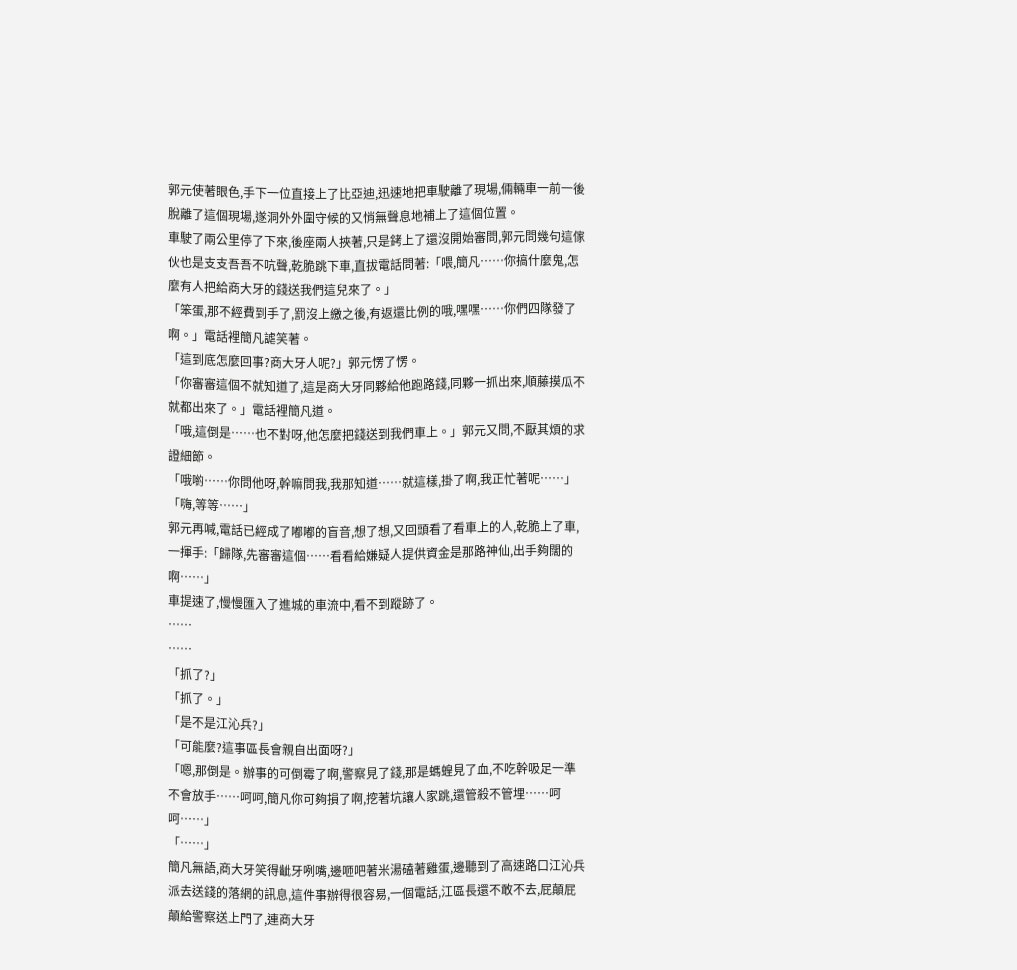郭元使著眼色,手下一位直接上了比亞迪,迅速地把車駛離了現場,倆輛車一前一後脫離了這個現場,遂洞外外圍守候的又悄無聲息地補上了這個位置。
車駛了兩公里停了下來,後座兩人挾著,只是銬上了還沒開始審問,郭元問幾句這傢伙也是支支吾吾不吭聲,乾脆跳下車,直拔電話問著:「喂,簡凡……你搞什麼鬼,怎麼有人把給商大牙的錢送我們這兒來了。」
「笨蛋,那不經費到手了,罰沒上繳之後,有返還比例的哦,嘿嘿……你們四隊發了啊。」電話裡簡凡謔笑著。
「這到底怎麼回事?商大牙人呢?」郭元愣了愣。
「你審審這個不就知道了,這是商大牙同夥給他跑路錢,同夥一抓出來,順藤摸瓜不就都出來了。」電話裡簡凡道。
「哦,這倒是……也不對呀,他怎麼把錢送到我們車上。」郭元又問,不厭其煩的求證細節。
「哦喲……你問他呀,幹嘛問我,我那知道……就這樣,掛了啊,我正忙著呢……」
「嗨,等等……」
郭元再喊,電話已經成了嘟嘟的盲音,想了想,又回頭看了看車上的人,乾脆上了車,一揮手:「歸隊,先審審這個……看看給嫌疑人提供資金是那路神仙,出手夠闊的啊……」
車提速了,慢慢匯入了進城的車流中,看不到蹤跡了。
……
……
「抓了?」
「抓了。」
「是不是江沁兵?」
「可能麼?這事區長會親自出面呀?」
「嗯,那倒是。辦事的可倒霉了啊,警察見了錢,那是螞蝗見了血,不吃幹吸足一準不會放手……呵呵,簡凡你可夠損了啊,挖著坑讓人家跳,還管殺不管埋……呵呵……」
「……」
簡凡無語,商大牙笑得齜牙咧嘴,邊咂吧著米湯磕著雞蛋,邊聽到了高速路口江沁兵派去送錢的落網的訊息,這件事辦得很容易,一個電話,江區長還不敢不去,屁顛屁顛給警察送上門了,連商大牙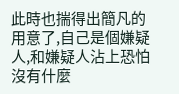此時也揣得出簡凡的用意了,自己是個嫌疑人,和嫌疑人沾上恐怕沒有什麼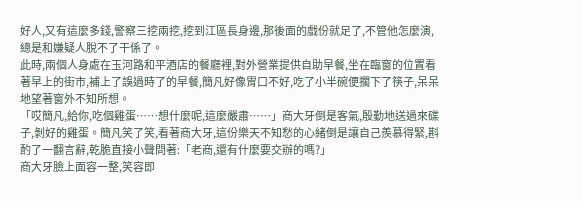好人,又有這麼多錢,警察三挖兩挖,挖到江區長身邊,那後面的戲份就足了,不管他怎麼演,總是和嫌疑人脫不了干係了。
此時,兩個人身處在玉河路和平酒店的餐廳裡,對外營業提供自助早餐,坐在臨窗的位置看著早上的街市,補上了誤過時了的早餐,簡凡好像胃口不好,吃了小半碗便擱下了筷子,呆呆地望著窗外不知所想。
「哎簡凡,給你,吃個雞蛋……想什麼呢,這麼嚴肅……」商大牙倒是客氣,殷勤地送過來碟子,剝好的雞蛋。簡凡笑了笑,看著商大牙,這份樂天不知愁的心緒倒是讓自己羨慕得緊,斟酌了一翻言辭,乾脆直接小聲問著:「老商,還有什麼要交辦的嗎?」
商大牙臉上面容一整,笑容即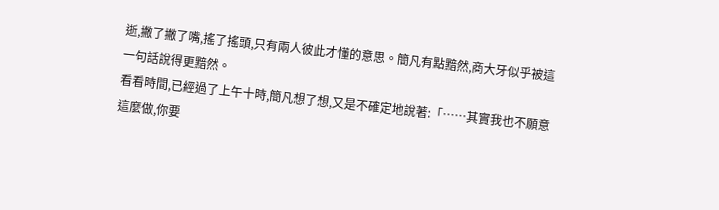逝,撇了撇了嘴,搖了搖頭,只有兩人彼此才懂的意思。簡凡有點黯然,商大牙似乎被這一句話說得更黯然。
看看時間,已經過了上午十時,簡凡想了想,又是不確定地說著:「……其實我也不願意這麼做,你要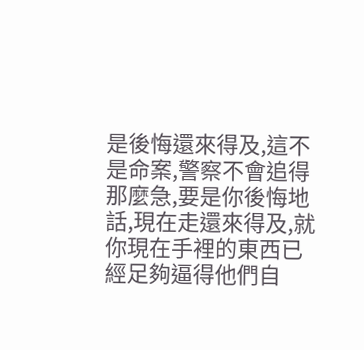是後悔還來得及,這不是命案,警察不會追得那麼急,要是你後悔地話,現在走還來得及,就你現在手裡的東西已經足夠逼得他們自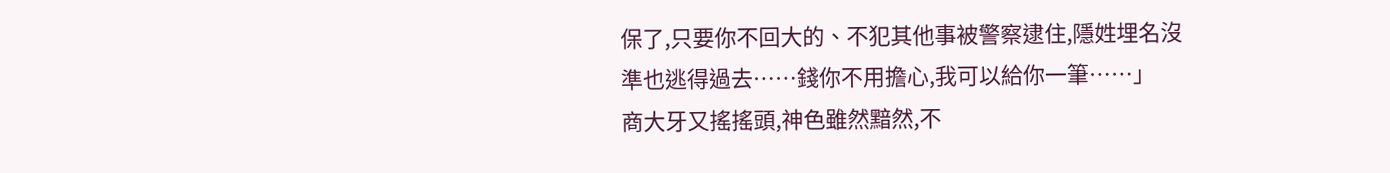保了,只要你不回大的、不犯其他事被警察逮住,隱姓埋名沒準也逃得過去……錢你不用擔心,我可以給你一筆……」
商大牙又搖搖頭,神色雖然黯然,不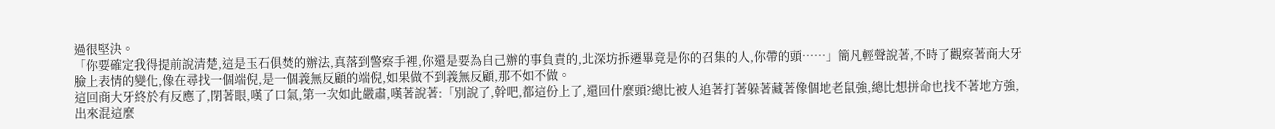過很堅決。
「你要確定我得提前說清楚,這是玉石俱焚的辦法,真落到警察手裡,你還是要為自己辦的事負責的,北深坊拆遷畢竟是你的召集的人,你帶的頭……」簡凡輕聲說著,不時了觀察著商大牙臉上表情的變化,像在尋找一個端倪,是一個義無反顧的端倪,如果做不到義無反顧,那不如不做。
這回商大牙終於有反應了,閉著眼,嘆了口氣,第一次如此嚴肅,嘆著說著:「別說了,幹吧,都這份上了,還回什麼頭?總比被人追著打著躲著藏著像個地老鼠強,總比想拼命也找不著地方強,出來混這麼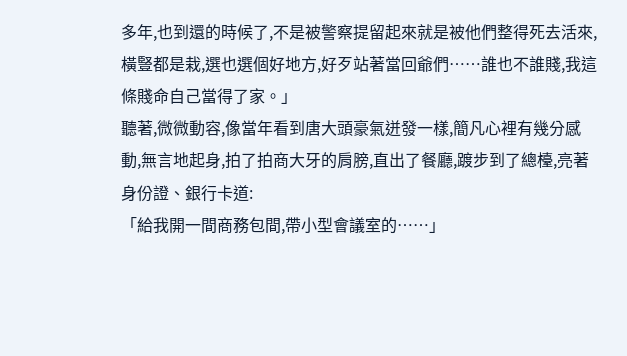多年,也到還的時候了,不是被警察提留起來就是被他們整得死去活來,橫豎都是栽,選也選個好地方,好歹站著當回爺們……誰也不誰賤,我這條賤命自己當得了家。」
聽著,微微動容,像當年看到唐大頭豪氣迸發一樣,簡凡心裡有幾分感動,無言地起身,拍了拍商大牙的肩膀,直出了餐廳,踱步到了總檯,亮著身份證、銀行卡道:
「給我開一間商務包間,帶小型會議室的……」